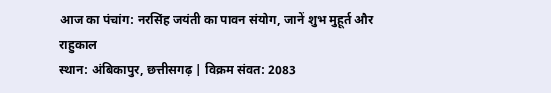आज का पंचांग: नरसिंह जयंती का पावन संयोग, जानें शुभ मुहूर्त और राहुकाल
स्थान: अंबिकापुर, छत्तीसगढ़ | विक्रम संवत: 2083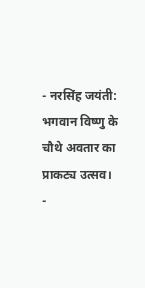- नरसिंह जयंती: भगवान विष्णु के चौथे अवतार का प्राकट्य उत्सव।
-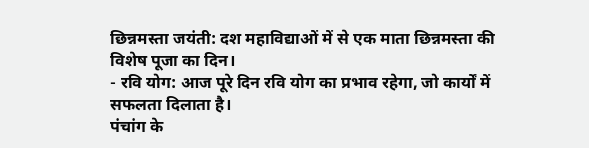छिन्नमस्ता जयंती: दश महाविद्याओं में से एक माता छिन्नमस्ता की विशेष पूजा का दिन।
- रवि योग: आज पूरे दिन रवि योग का प्रभाव रहेगा, जो कार्यों में सफलता दिलाता है।
पंचांग के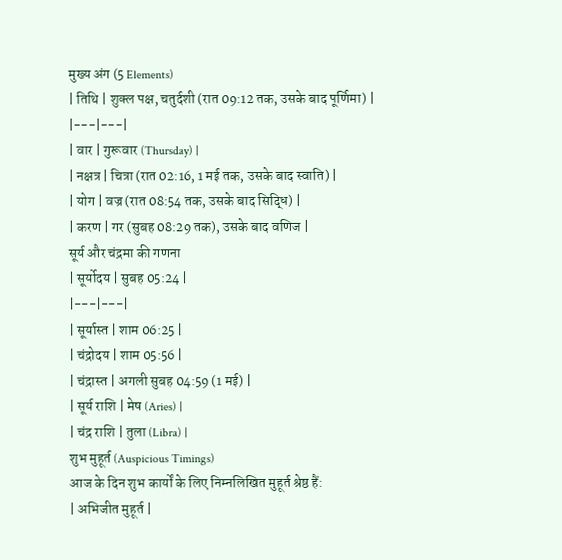मुख्य अंग (5 Elements)
| तिथि | शुक्ल पक्ष, चतुर्दशी (रात 09:12 तक, उसके बाद पूर्णिमा) |
|---|---|
| वार | गुरूवार (Thursday) |
| नक्षत्र | चित्रा (रात 02:16, 1 मई तक, उसके बाद स्वाति) |
| योग | वज्र (रात 08:54 तक, उसके बाद सिद्धि) |
| करण | गर (सुबह 08:29 तक), उसके बाद वणिज |
सूर्य और चंद्रमा की गणना
| सूर्योदय | सुबह 05:24 |
|---|---|
| सूर्यास्त | शाम 06:25 |
| चंद्रोदय | शाम 05:56 |
| चंद्रास्त | अगली सुबह 04:59 (1 मई) |
| सूर्य राशि | मेष (Aries) |
| चंद्र राशि | तुला (Libra) |
शुभ मुहूर्त (Auspicious Timings)
आज के दिन शुभ कार्यों के लिए निम्नलिखित मुहूर्त श्रेष्ठ हैं:
| अभिजीत मुहूर्त |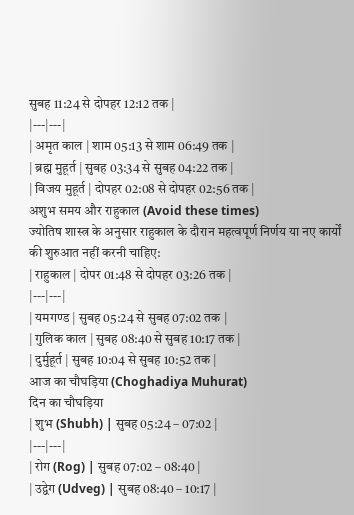सुबह 11:24 से दोपहर 12:12 तक |
|---|---|
| अमृत काल | शाम 05:13 से शाम 06:49 तक |
| ब्रह्म मुहूर्त | सुबह 03:34 से सुबह 04:22 तक |
| विजय मुहूर्त | दोपहर 02:08 से दोपहर 02:56 तक |
अशुभ समय और राहुकाल (Avoid these times)
ज्योतिष शास्त्र के अनुसार राहुकाल के दौरान महत्वपूर्ण निर्णय या नए कार्यों की शुरुआत नहीं करनी चाहिए:
| राहुकाल | दोपर 01:48 से दोपहर 03:26 तक |
|---|---|
| यमगण्ड | सुबह 05:24 से सुबह 07:02 तक |
| गुलिक काल | सुबह 08:40 से सुबह 10:17 तक |
| दुर्मुहूर्त | सुबह 10:04 से सुबह 10:52 तक |
आज का चौघड़िया (Choghadiya Muhurat)
दिन का चौघड़िया
| शुभ (Shubh) | सुबह 05:24 – 07:02 |
|---|---|
| रोग (Rog) | सुबह 07:02 – 08:40 |
| उद्वेग (Udveg) | सुबह 08:40 – 10:17 |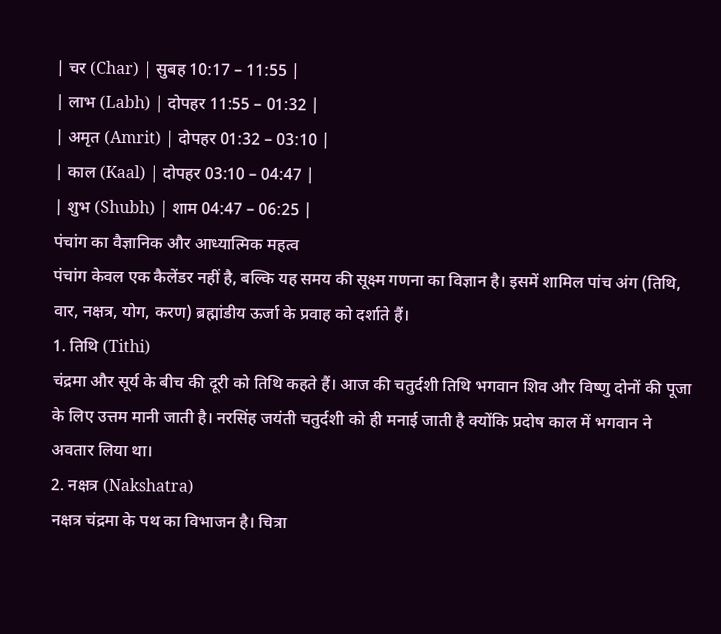| चर (Char) | सुबह 10:17 – 11:55 |
| लाभ (Labh) | दोपहर 11:55 – 01:32 |
| अमृत (Amrit) | दोपहर 01:32 – 03:10 |
| काल (Kaal) | दोपहर 03:10 – 04:47 |
| शुभ (Shubh) | शाम 04:47 – 06:25 |
पंचांग का वैज्ञानिक और आध्यात्मिक महत्व
पंचांग केवल एक कैलेंडर नहीं है, बल्कि यह समय की सूक्ष्म गणना का विज्ञान है। इसमें शामिल पांच अंग (तिथि, वार, नक्षत्र, योग, करण) ब्रह्मांडीय ऊर्जा के प्रवाह को दर्शाते हैं।
1. तिथि (Tithi)
चंद्रमा और सूर्य के बीच की दूरी को तिथि कहते हैं। आज की चतुर्दशी तिथि भगवान शिव और विष्णु दोनों की पूजा के लिए उत्तम मानी जाती है। नरसिंह जयंती चतुर्दशी को ही मनाई जाती है क्योंकि प्रदोष काल में भगवान ने अवतार लिया था।
2. नक्षत्र (Nakshatra)
नक्षत्र चंद्रमा के पथ का विभाजन है। चित्रा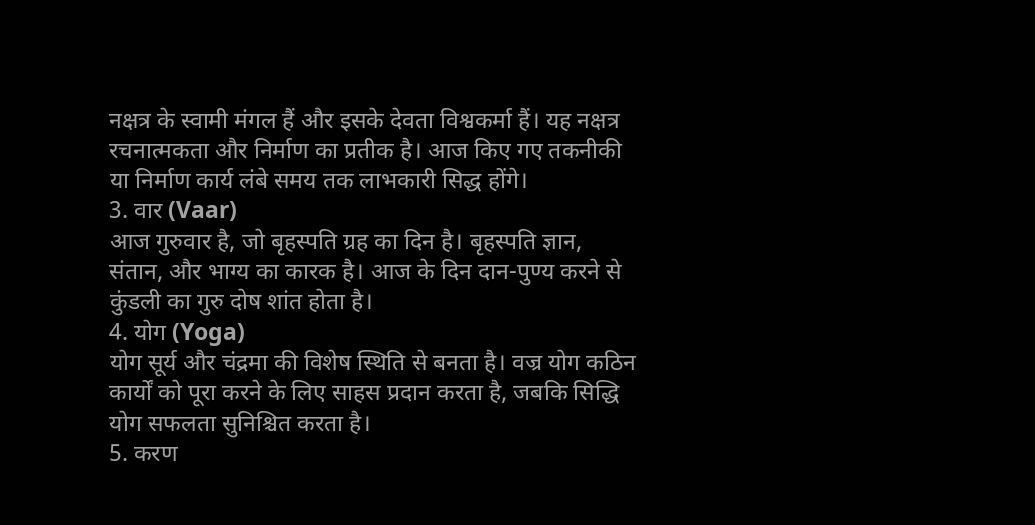नक्षत्र के स्वामी मंगल हैं और इसके देवता विश्वकर्मा हैं। यह नक्षत्र रचनात्मकता और निर्माण का प्रतीक है। आज किए गए तकनीकी या निर्माण कार्य लंबे समय तक लाभकारी सिद्ध होंगे।
3. वार (Vaar)
आज गुरुवार है, जो बृहस्पति ग्रह का दिन है। बृहस्पति ज्ञान, संतान, और भाग्य का कारक है। आज के दिन दान-पुण्य करने से कुंडली का गुरु दोष शांत होता है।
4. योग (Yoga)
योग सूर्य और चंद्रमा की विशेष स्थिति से बनता है। वज्र योग कठिन कार्यों को पूरा करने के लिए साहस प्रदान करता है, जबकि सिद्धि योग सफलता सुनिश्चित करता है।
5. करण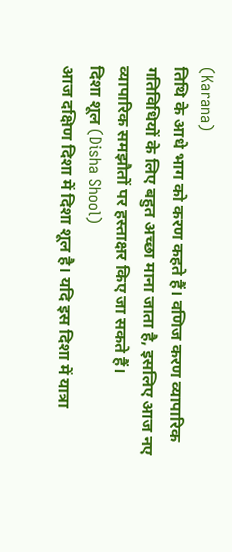(Karana)
तिथि के आधे भाग को करण कहते हैं। वणिज करण व्यापारिक गतिविधियों के लिए बहुत अच्छा माना जाता है, इसलिए आज नए व्यापारिक समझौतों पर हस्ताक्षर किए जा सकते हैं।
दिशा शूल (Disha Shool)
आज दक्षिण दिशा में दिशा शूल है। यदि इस दिशा में यात्रा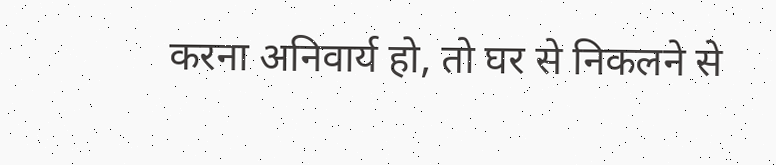करना अनिवार्य हो, तो घर से निकलने से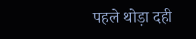पहले थोड़ा दही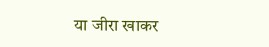या जीरा खाकर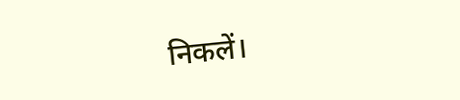निकलें।